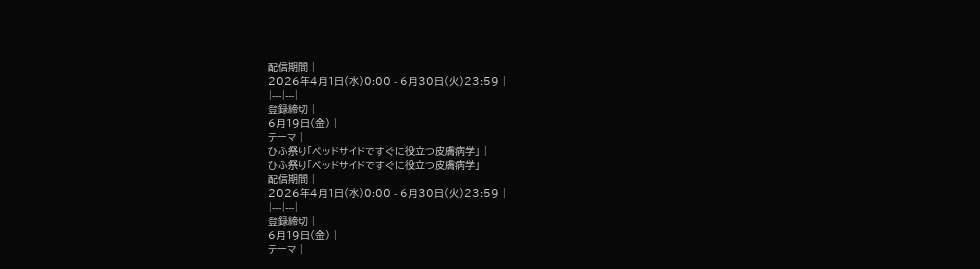配信期間 |
2026年4月1日(水)0:00 - 6月30日(火)23:59 |
|---|---|
登録締切 |
6月19日(金) |
テーマ |
ひふ祭り「ベッドサイドですぐに役立つ皮膚病学」 |
ひふ祭り「ベッドサイドですぐに役立つ皮膚病学」
配信期間 |
2026年4月1日(水)0:00 - 6月30日(火)23:59 |
|---|---|
登録締切 |
6月19日(金) |
テーマ |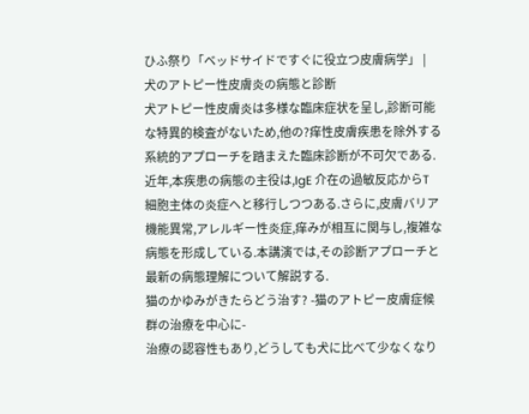ひふ祭り「ベッドサイドですぐに役立つ皮膚病学」 |
犬のアトピー性皮膚炎の病態と診断
犬アトピー性皮膚炎は多様な臨床症状を呈し,診断可能な特異的検査がないため,他の?痒性皮膚疾患を除外する系統的アプローチを踏まえた臨床診断が不可欠である.近年,本疾患の病態の主役は,IgE 介在の過敏反応からT 細胞主体の炎症へと移行しつつある.さらに,皮膚バリア機能異常,アレルギー性炎症,痒みが相互に関与し,複雑な病態を形成している.本講演では,その診断アプローチと最新の病態理解について解説する.
猫のかゆみがきたらどう治す? -猫のアトピー皮膚症候群の治療を中心に-
治療の認容性もあり,どうしても犬に比べて少なくなり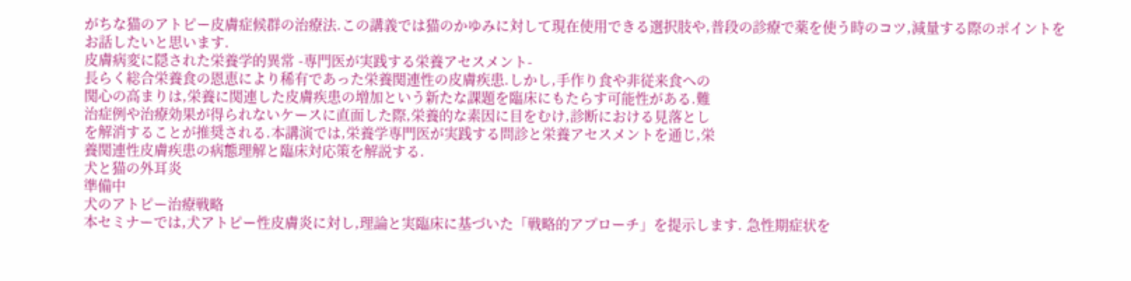がちな猫のアトピー皮膚症候群の治療法.この講義では猫のかゆみに対して現在使用できる選択肢や,普段の診療で薬を使う時のコツ,減量する際のポイントをお話したいと思います.
皮膚病変に隠された栄養学的異常 -専門医が実践する栄養アセスメント-
長らく総合栄養食の恩恵により稀有であった栄養関連性の皮膚疾患.しかし,手作り食や非従来食への
関心の高まりは,栄養に関連した皮膚疾患の増加という新たな課題を臨床にもたらす可能性がある.難
治症例や治療効果が得られないケースに直面した際,栄養的な素因に目をむけ,診断における見落とし
を解消することが推奨される.本講演では,栄養学専門医が実践する問診と栄養アセスメントを通じ,栄
養関連性皮膚疾患の病態理解と臨床対応策を解説する.
犬と猫の外耳炎
準備中
犬のアトピー治療戦略
本セミナーでは,犬アトピー性皮膚炎に対し,理論と実臨床に基づいた「戦略的アプローチ」を提示します. 急性期症状を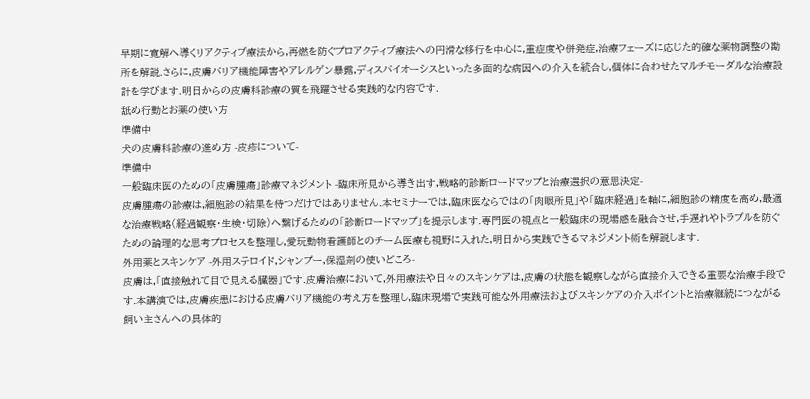早期に寛解へ導くリアクティブ療法から,再燃を防ぐプロアクティブ療法への円滑な移行を中心に,重症度や併発症,治療フェーズに応じた的確な薬物調整の勘所を解説.さらに,皮膚バリア機能障害やアレルゲン暴露,ディスバイオーシスといった多面的な病因への介入を統合し,個体に合わせたマルチモーダルな治療設計を学びます.明日からの皮膚科診療の質を飛躍させる実践的な内容です.
舐め行動とお薬の使い方
準備中
犬の皮膚科診療の進め方 -皮疹について-
準備中
一般臨床医のための「皮膚腫瘍」診療マネジメント -臨床所見から導き出す,戦略的診断ロードマップと治療選択の意思決定-
皮膚腫瘍の診療は,細胞診の結果を待つだけではありません.本セミナーでは,臨床医ならではの「肉眼所見」や「臨床経過」を軸に,細胞診の精度を高め,最適な治療戦略(経過観察・生検・切除)へ繋げるための「診断ロードマップ」を提示します.専門医の視点と一般臨床の現場感を融合させ,手遅れやトラブルを防ぐための論理的な思考プロセスを整理し,愛玩動物看護師とのチーム医療も視野に入れた,明日から実践できるマネジメント術を解説します.
外用薬とスキンケア -外用ステロイド,シャンプー,保湿剤の使いどころ-
皮膚は,「直接触れて目で見える臓器」です.皮膚治療において,外用療法や日々のスキンケアは,皮膚の状態を観察しながら直接介入できる重要な治療手段です.本講演では,皮膚疾患における皮膚バリア機能の考え方を整理し,臨床現場で実践可能な外用療法およびスキンケアの介入ポイントと治療継続につながる飼い主さんへの具体的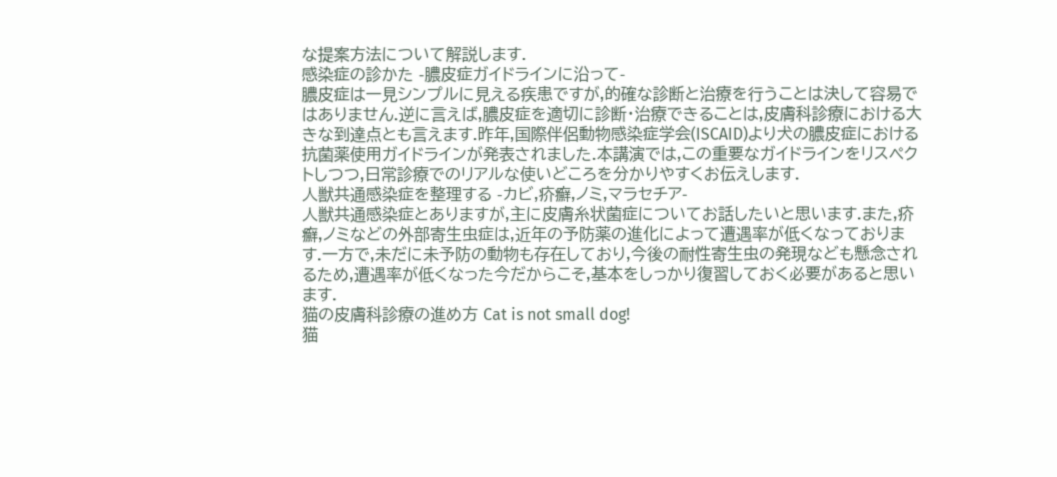な提案方法について解説します.
感染症の診かた -膿皮症ガイドラインに沿って-
膿皮症は一見シンプルに見える疾患ですが,的確な診断と治療を行うことは決して容易ではありません.逆に言えば,膿皮症を適切に診断・治療できることは,皮膚科診療における大きな到達点とも言えます.昨年,国際伴侶動物感染症学会(ISCAID)より犬の膿皮症における抗菌薬使用ガイドラインが発表されました.本講演では,この重要なガイドラインをリスペクトしつつ,日常診療でのリアルな使いどころを分かりやすくお伝えします.
人獣共通感染症を整理する -カビ,疥癬,ノミ,マラセチア-
人獣共通感染症とありますが,主に皮膚糸状菌症についてお話したいと思います.また,疥癬,ノミなどの外部寄生虫症は,近年の予防薬の進化によって遭遇率が低くなっております.一方で,未だに未予防の動物も存在しており,今後の耐性寄生虫の発現なども懸念されるため,遭遇率が低くなった今だからこそ,基本をしっかり復習しておく必要があると思います.
猫の皮膚科診療の進め方 Cat is not small dog!
猫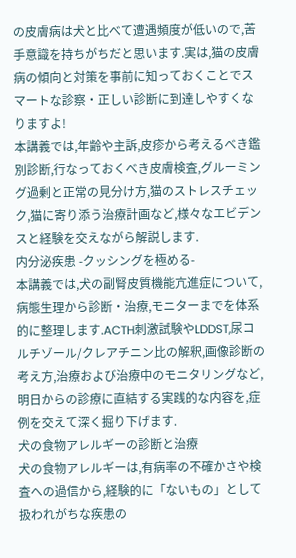の皮膚病は犬と比べて遭遇頻度が低いので,苦手意識を持ちがちだと思います.実は,猫の皮膚病の傾向と対策を事前に知っておくことでスマートな診察・正しい診断に到達しやすくなりますよ!
本講義では,年齢や主訴,皮疹から考えるべき鑑別診断,行なっておくべき皮膚検査,グルーミング過剰と正常の見分け方,猫のストレスチェック,猫に寄り添う治療計画など,様々なエビデンスと経験を交えながら解説します.
内分泌疾患 -クッシングを極める-
本講義では,犬の副腎皮質機能亢進症について,病態生理から診断・治療,モニターまでを体系的に整理します.ACTH刺激試験やLDDST,尿コルチゾール/クレアチニン比の解釈,画像診断の考え方,治療および治療中のモニタリングなど,明日からの診療に直結する実践的な内容を,症例を交えて深く掘り下げます.
犬の食物アレルギーの診断と治療
犬の食物アレルギーは,有病率の不確かさや検査への過信から,経験的に「ないもの」として扱われがちな疾患の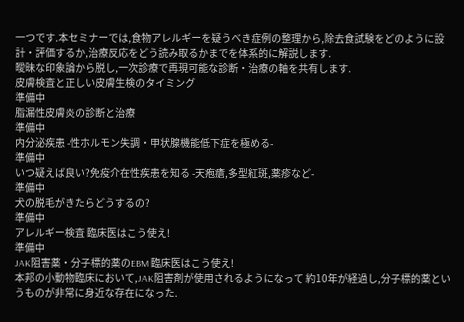一つです.本セミナーでは,食物アレルギーを疑うべき症例の整理から,除去食試験をどのように設計・評価するか,治療反応をどう読み取るかまでを体系的に解説します.
曖昧な印象論から脱し,一次診療で再現可能な診断・治療の軸を共有します.
皮膚検査と正しい皮膚生検のタイミング
準備中
脂漏性皮膚炎の診断と治療
準備中
内分泌疾患 -性ホルモン失調・甲状腺機能低下症を極める-
準備中
いつ疑えば良い?免疫介在性疾患を知る -天疱瘡,多型紅斑,薬疹など-
準備中
犬の脱毛がきたらどうするの?
準備中
アレルギー検査 臨床医はこう使え!
準備中
JAK阻害薬・分子標的薬のEBM 臨床医はこう使え!
本邦の小動物臨床において,JAK阻害剤が使用されるようになって 約10年が経過し,分子標的薬というものが非常に身近な存在になった.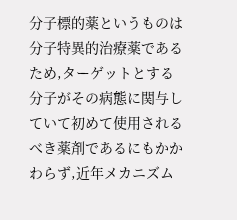分子標的薬というものは分子特異的治療薬であるため,ターゲットとする分子がその病態に関与していて初めて使用されるべき薬剤であるにもかかわらず,近年メカニズム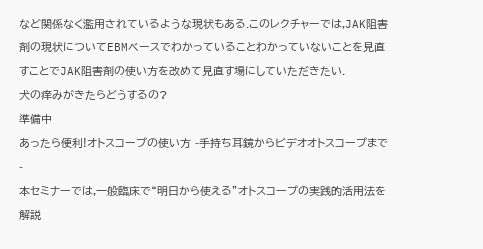など関係なく濫用されているような現状もある.このレクチャーでは,JAK阻害剤の現状についてEBMベースでわかっていることわかっていないことを見直すことでJAK阻害剤の使い方を改めて見直す場にしていただきたい.
犬の痒みがきたらどうするの?
準備中
あったら便利!オトスコープの使い方 -手持ち耳鏡からビデオオトスコープまで-
本セミナーでは,一般臨床で“明日から使える”オトスコープの実践的活用法を解説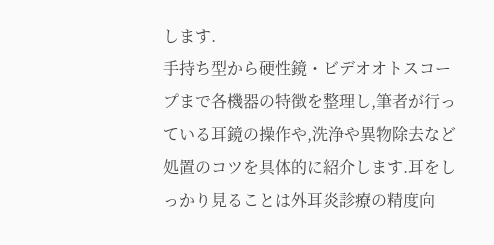します.
手持ち型から硬性鏡・ビデオオトスコープまで各機器の特徴を整理し,筆者が行っている耳鏡の操作や,洗浄や異物除去など処置のコツを具体的に紹介します.耳をしっかり見ることは外耳炎診療の精度向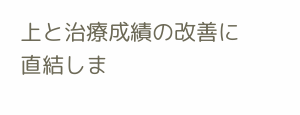上と治療成績の改善に直結しま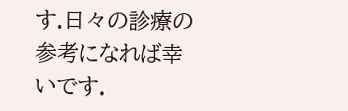す.日々の診療の参考になれば幸いです.